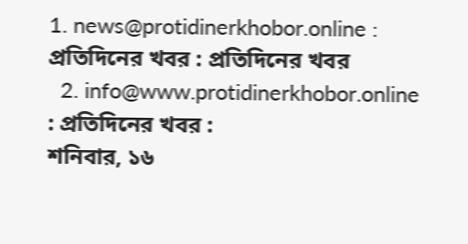1. news@protidinerkhobor.online : প্রতিদিনের খবর : প্রতিদিনের খবর
  2. info@www.protidinerkhobor.online : প্রতিদিনের খবর :
শনিবার, ১৬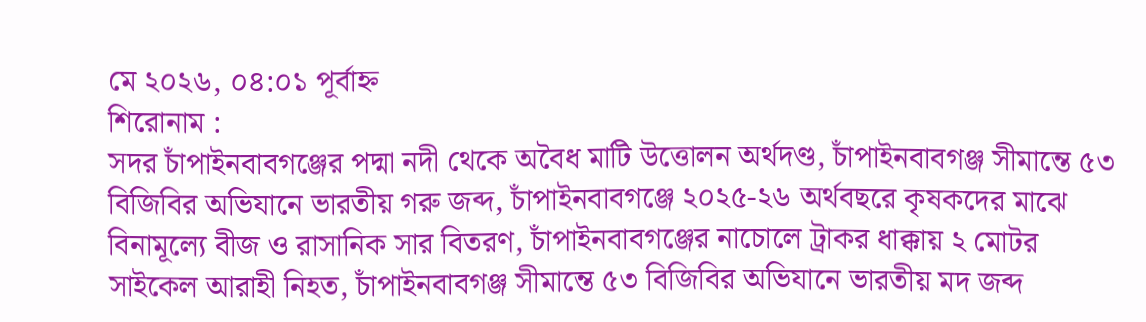মে ২০২৬, ০৪:০১ পূর্বাহ্ন
শিরোনাম :
সদর চাঁপাইনবাবগঞ্জের পদ্মা নদী থেকে অবৈধ মাটি উত্তোলন অর্থদণ্ড, চাঁপাইনবাবগঞ্জ সীমান্তে ৫৩ বিজিবির অভিযানে ভারতীয় গরু জব্দ, চাঁপাইনবাবগঞ্জে ২০২৫-২৬ অর্থবছরে কৃষকদের মাঝে বিনামূল্যে বীজ ও রাসানিক সার বিতরণ, চাঁপাইনবাবগঞ্জের নাচোলে ট্রাকর ধাক্কায় ২ মোটর সাইকেল আরাহী নিহত, চাঁপাইনবাবগঞ্জ সীমান্তে ৫৩ বিজিবির অভিযানে ভারতীয় মদ জব্দ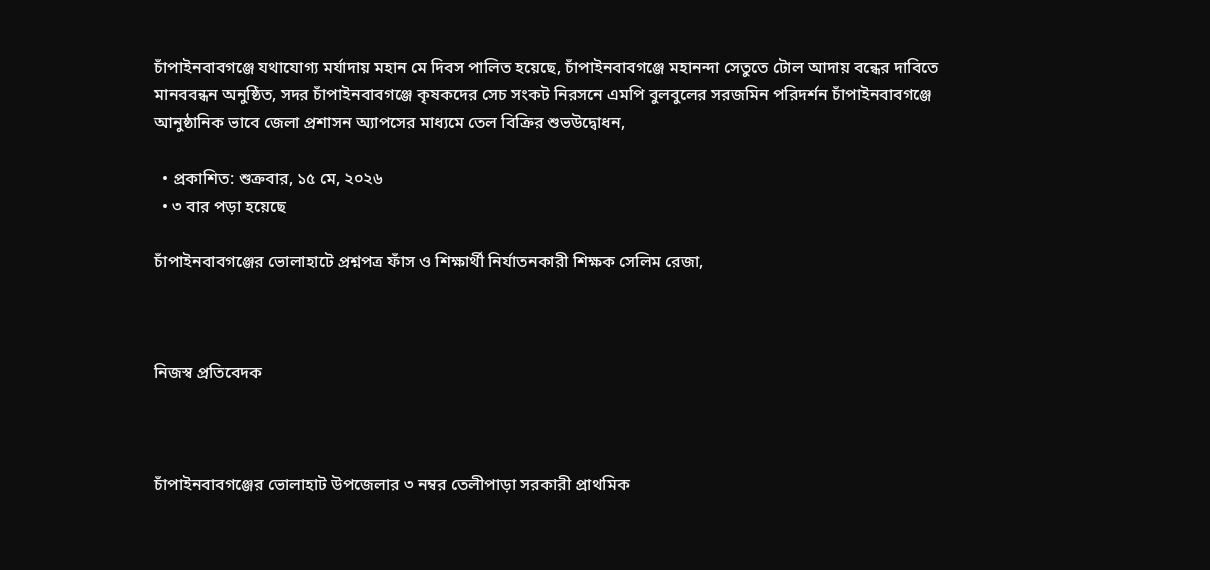চাঁপাইনবাবগঞ্জে যথাযোগ্য মর্যাদায় মহান মে দিবস পালিত হয়েছে, চাঁপাইনবাবগঞ্জে মহানন্দা সেতুতে টোল আদায় বন্ধের দাবিতে মানববন্ধন অনুষ্ঠিত, সদর চাঁপাইনবাবগঞ্জে কৃষকদের সেচ সংকট নিরসনে এমপি বুলবুলের সরজমিন পরিদর্শন চাঁপাইনবাবগঞ্জে আনুষ্ঠানিক ভাবে জেলা প্রশাসন অ্যাপসের মাধ্যমে তেল বিক্রির শুভউদ্বোধন,

  • প্রকাশিত: শুক্রবার, ১৫ মে, ২০২৬
  • ৩ বার পড়া হয়েছে

চাঁপাইনবাবগঞ্জের ভোলাহাটে প্রশ্নপত্র ফাঁস ও শিক্ষার্থী নির্যাতনকারী শিক্ষক সেলিম রেজা,



নিজস্ব প্রতিবেদক



চাঁপাইনবাবগঞ্জের ভোলাহাট উপজেলার ৩ নম্বর তেলীপাড়া সরকারী প্রাথমিক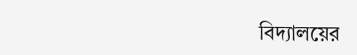বিদ্যালয়ের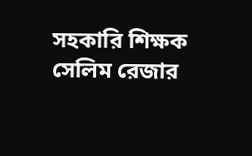সহকারি শিক্ষক সেলিম রেজার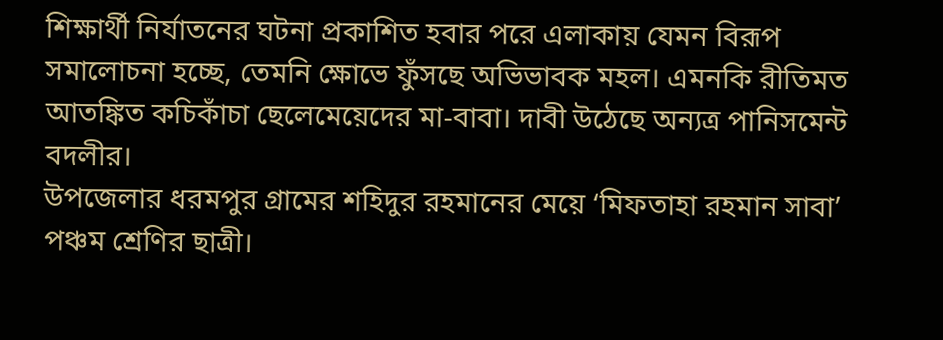শিক্ষার্থী নির্যাতনের ঘটনা প্রকাশিত হবার পরে এলাকায় যেমন বিরূপ সমালোচনা হচ্ছে, তেমনি ক্ষোভে ফুঁসছে অভিভাবক মহল। এমনকি রীতিমত আতঙ্কিত কচিকাঁচা ছেলেমেয়েদের মা-বাবা। দাবী উঠেছে অন্যত্র পানিসমেন্ট বদলীর।
উপজেলার ধরমপুর গ্রামের শহিদুর রহমানের মেয়ে ‘মিফতাহা রহমান সাবা’ পঞ্চম শ্রেণির ছাত্রী।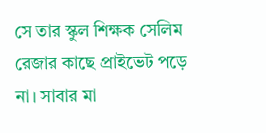সে তার স্কুল শিক্ষক সেলিম রেজার কাছে প্রাইভেট পড়ে না। সাবার মা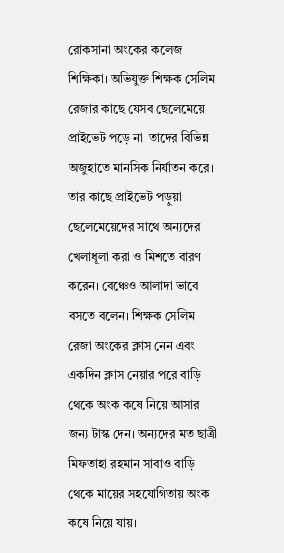রোকসানা অংকের কলেজ শিক্ষিকা। অভিযুক্ত শিক্ষক সেলিম রেজার কাছে যেসব ছেলেমেয়ে প্রাইভেট পড়ে না  তাদের বিভিন্ন অজুহাতে মানসিক নির্যাতন করে। তার কাছে প্রাইভেট পড়ুয়া ছেলেমেয়েদের সাথে অন্যদের খেলাধূলা করা ও মিশতে বারণ করেন। বেঞ্চেও আলাদা ভাবে বসতে বলেন। শিক্ষক সেলিম রেজা অংকের ক্লাস নেন এবং একদিন ক্লাস নেয়ার পরে বাড়ি থেকে অংক কষে নিয়ে আসার জন্য টাস্ক দেন। অন্যদের মত ছাত্রী মিফতাহা রহমান সাবাও বাড়ি থেকে মায়ের সহযোগিতায় অংক কষে নিয়ে যায়।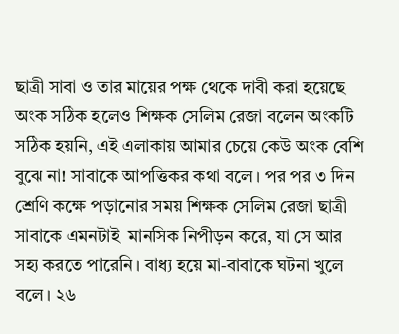ছাত্রী সাবা ও তার মায়ের পক্ষ থেকে দাবী করা হয়েছে অংক সঠিক হলেও শিক্ষক সেলিম রেজা বলেন অংকটি সঠিক হয়নি, এই এলাকায় আমার চেয়ে কেউ অংক বেশি বুঝে না! সাবাকে আপত্তিকর কথা বলে। পর পর ৩ দিন শ্রেণি কক্ষে পড়ানোর সময় শিক্ষক সেলিম রেজা ছাত্রী সাবাকে এমনটাই  মানসিক নিপীড়ন করে, যা সে আর সহ্য করতে পারেনি। বাধ্য হয়ে মা-বাবাকে ঘটনা খুলে বলে। ২৬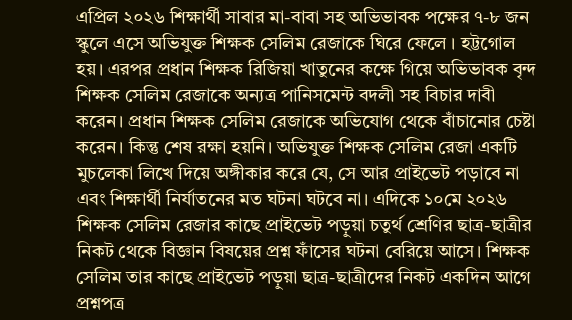এপ্রিল ২০২৬ শিক্ষার্থী সাবার মা-বাবা সহ অভিভাবক পক্ষের ৭-৮ জন স্কুলে এসে অভিযুক্ত শিক্ষক সেলিম রেজাকে ঘিরে ফেলে । হট্টগোল হয়। এরপর প্রধান শিক্ষক রিজিয়া খাতুনের কক্ষে গিয়ে অভিভাবক বৃন্দ শিক্ষক সেলিম রেজাকে অন্যত্র পানিসমেন্ট বদলী সহ বিচার দাবী করেন। প্রধান শিক্ষক সেলিম রেজাকে অভিযোগ থেকে বাঁচানোর চেষ্টা করেন। কিন্তু শেষ রক্ষা হয়নি। অভিযুক্ত শিক্ষক সেলিম রেজা একটি মুচলেকা লিখে দিয়ে অঙ্গীকার করে যে, সে আর প্রাইভেট পড়াবে না এবং শিক্ষার্থী নির্যাতনের মত ঘটনা ঘটবে না। এদিকে ১০মে ২০২৬ শিক্ষক সেলিম রেজার কাছে প্রাইভেট পড়ুয়া চতুর্থ শ্রেণির ছাত্র-ছাত্রীর নিকট থেকে বিজ্ঞান বিষয়ের প্রশ্ন ফাঁসের ঘটনা বেরিয়ে আসে। শিক্ষক সেলিম তার কাছে প্রাইভেট পড়ুয়া ছাত্র-ছাত্রীদের নিকট একদিন আগে প্রশ্নপত্র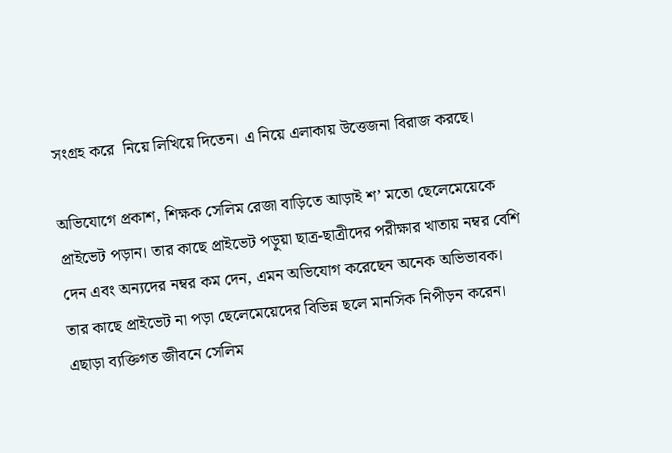সংগ্রহ করে  নিয়ে লিখিয়ে দিতেন। এ নিয়ে এলাকায় উত্তেজনা বিরাজ করছে।

অভিযোগে প্রকাশ, শিক্ষক সেলিম রেজা বাড়িতে আড়াই শ’ মতো ছেলেমেয়েকে প্রাইভেট পড়ান। তার কাছে প্রাইভেট পড়ুয়া ছাত্র-ছাত্রীদের পরীক্ষার খাতায় নম্বর বেশি দেন এবং অন্যদের নম্বর কম দেন, এমন অভিযোগ করেছেন অনেক অভিভাবক। তার কাছে প্রাইভেট না পড়া ছেলেমেয়েদের বিভিন্ন ছলে মানসিক নিপীড়ন করেন। এছাড়া ব্যক্তিগত জীবনে সেলিম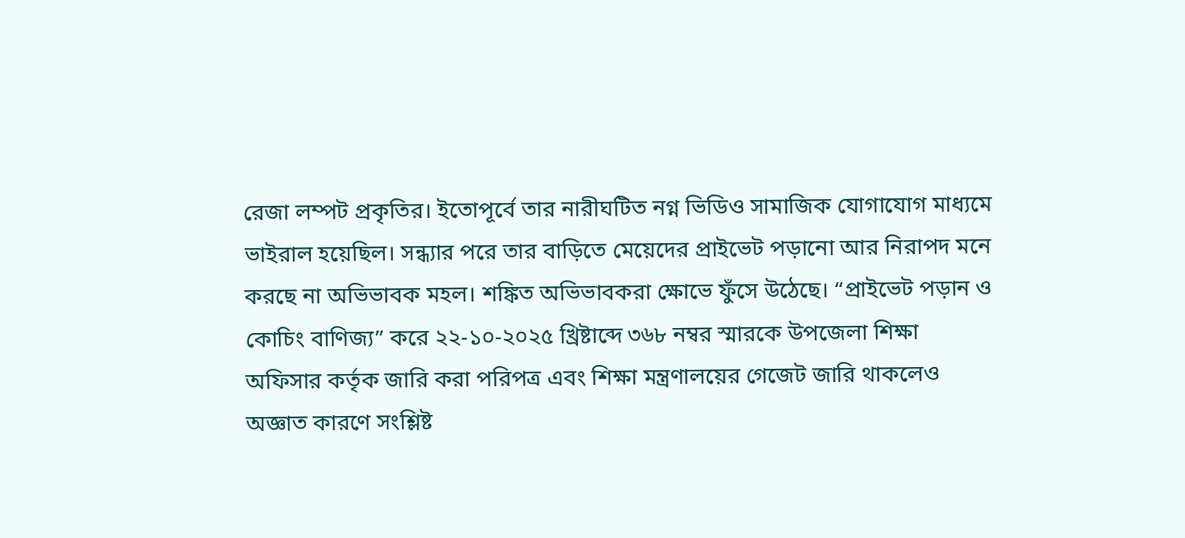রেজা লম্পট প্রকৃতির। ইতোপূর্বে তার নারীঘটিত নগ্ন ভিডিও সামাজিক যোগাযোগ মাধ্যমে ভাইরাল হয়েছিল। সন্ধ্যার পরে তার বাড়িতে মেয়েদের প্রাইভেট পড়ানো আর নিরাপদ মনে করছে না অভিভাবক মহল। শঙ্কিত অভিভাবকরা ক্ষোভে ফুঁসে উঠেছে। “প্রাইভেট পড়ান ও কোচিং বাণিজ্য” করে ২২-১০-২০২৫ খ্রিষ্টাব্দে ৩৬৮ নম্বর স্মারকে উপজেলা শিক্ষা অফিসার কর্তৃক জারি করা পরিপত্র এবং শিক্ষা মন্ত্রণালয়ের গেজেট জারি থাকলেও অজ্ঞাত কারণে সংশ্লিষ্ট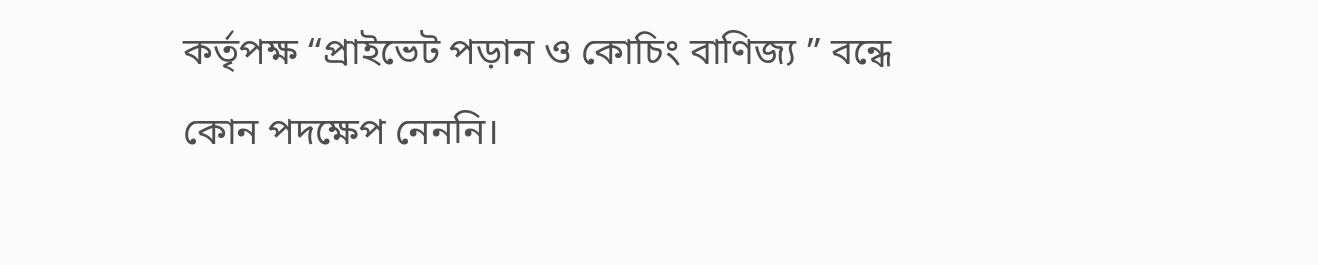কর্তৃপক্ষ “প্রাইভেট পড়ান ও কোচিং বাণিজ্য ” বন্ধে কোন পদক্ষেপ নেননি।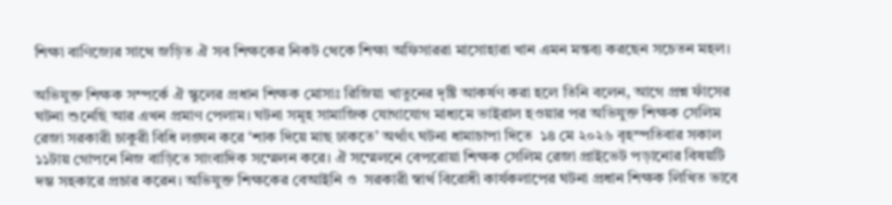শিক্ষা বাণিজ্যের সাথে জড়িত ঐ সব শিক্ষকের নিকট থেকে শিক্ষা অফিসাররা মাসোহারা খান এমন মন্তব্য করছেন সচেতন মহল।

অভিযুক্ত শিক্ষক সম্পর্কে ঐ স্কুলের প্রধান শিক্ষক মোসাঃ রিজিয়া খাতুনের দৃষ্টি আকর্ষণ করা হলে তিনি বলেন, আগে প্রশ্ন ফাঁসের ঘটনা শুনেছি আর এখন প্রমাণ পেলাম। ঘটনা সমূহ সামাজিক যোগাযোগ মাধ্যমে ভাইরাল হওয়ার পর অভিযুক্ত শিক্ষক সেলিম রেজা সরকারী চাকুরী বিধি লঙ্ঘন করে ‘শাক দিয়ে মাছ ঢাকতে’ অর্থাৎ ঘটনা ধামাচাপা দিতে  ১৪ মে ২০২৬ বৃহস্পতিবার সকাল ১১টায় গোপনে নিজ বাড়িতে সাংবাদিক সম্মেলন করে। ঐ সম্মেলনে বেপরোয়া শিক্ষক সেলিম রেজা প্রাইভেট পড়ানোর বিষয়টি দম্ভ সহকারে প্রচার করেন। অভিযুক্ত শিক্ষকের বেআইনি ও  সরকারী স্বার্থ বিরোধী কার্যকলাপের ঘটনা প্রধান শিক্ষক লিখিত ভাবে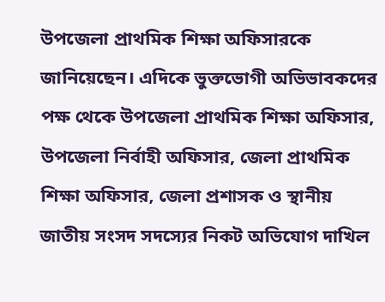উপজেলা প্রাথমিক শিক্ষা অফিসারকে জানিয়েছেন। এদিকে ভুক্তভোগী অভিভাবকদের পক্ষ থেকে উপজেলা প্রাথমিক শিক্ষা অফিসার, উপজেলা নির্বাহী অফিসার, জেলা প্রাথমিক শিক্ষা অফিসার, জেলা প্রশাসক ও স্থানীয় জাতীয় সংসদ সদস্যের নিকট অভিযোগ দাখিল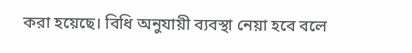করা হয়েছে। বিধি অনুযায়ী ব্যবস্থা নেয়া হবে বলে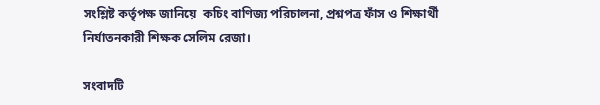সংশ্লিষ্ট কর্তৃপক্ষ জানিয়ে  কচিং বাণিজ্য পরিচালনা, প্রশ্নপত্র ফাঁস ও শিক্ষার্থী নির্যাতনকারী শিক্ষক সেলিম রেজা।

সংবাদটি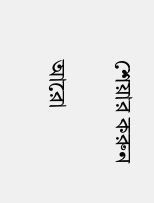শেয়ার করুন

আরো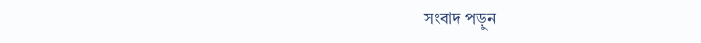সংবাদ পড়ুন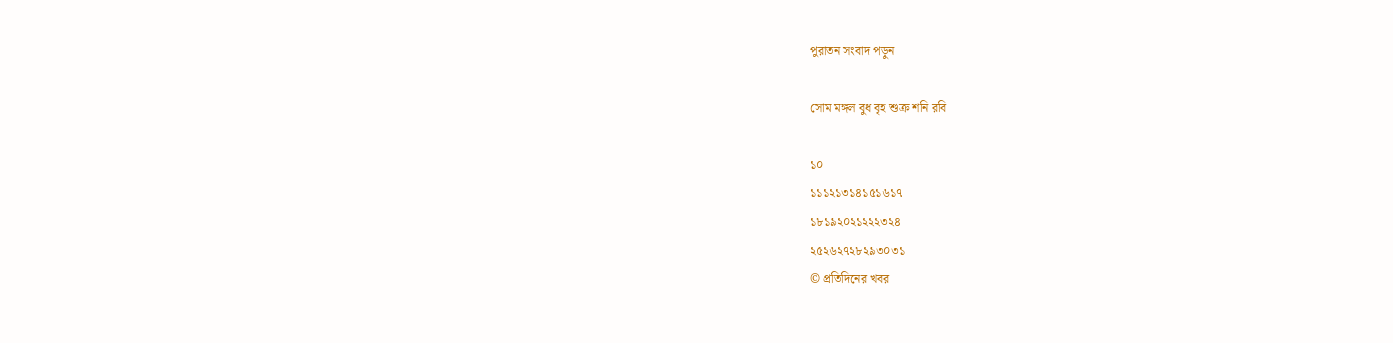পুরাতন সংবাদ পড়ুন

সোম মঙ্গল বুধ বৃহ শুক্র শনি রবি

১০
১১১২১৩১৪১৫১৬১৭
১৮১৯২০২১২২২৩২৪
২৫২৬২৭২৮২৯৩০৩১
© প্রতিদিনের খবর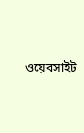ওয়েবসাইট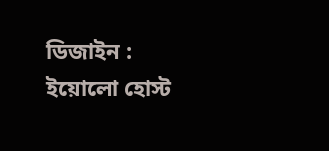ডিজাইন : ইয়োলো হোস্ট